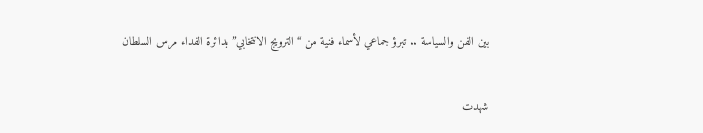بين الفن والسياسة .. تبرؤ جماعي لأسماء فنية من “الترويج الانتخابي” بدائرة الفداء مرس السلطان

شهدت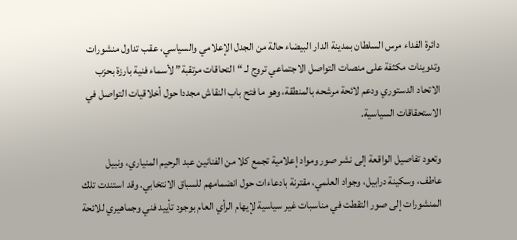دائرة الفداء مرس السلطان بمدينة الدار البيضاء حالة من الجدل الإعلامي والسياسي، عقب تداول منشورات وتدوينات مكثفة على منصات التواصل الاجتماعي تروج لـ “التحاقات مرتقبة” لأسماء فنية بارزة بحزب الاتحاد الدستوري ودعم لائحة مرشحه بالمنطقة، وهو ما فتح باب النقاش مجددا حول أخلاقيات التواصل في الاستحقاقات السياسية.

وتعود تفاصيل الواقعة إلى نشر صور ومواد إعلامية تجمع كلا من الفنانين عبد الرحيم المنياري، ونبيل عاطف، وسكينة درابيل، وجواد العلمي، مقترنة بادعاءات حول انضمامهم للسباق الانتخابي. وقد استندت تلك المنشورات إلى صور التقطت في مناسبات غير سياسية لإيهام الرأي العام بوجود تأييد فني وجماهيري للائحة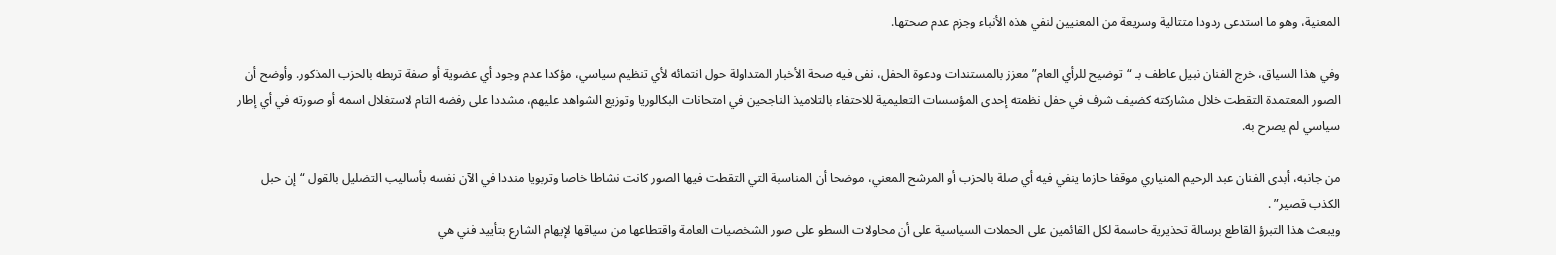المعنية، وهو ما استدعى ردودا متتالية وسريعة من المعنيين لنفي هذه الأنباء وجزم عدم صحتها.

وفي هذا السياق، خرج الفنان نبيل عاطف بـ “توضيح للرأي العام” معزز بالمستندات ودعوة الحفل، نفى فيه صحة الأخبار المتداولة حول انتمائه لأي تنظيم سياسي، مؤكدا عدم وجود أي عضوية أو صفة تربطه بالحزب المذكور. وأوضح أن الصور المعتمدة التقطت خلال مشاركته كضيف شرف في حفل نظمته إحدى المؤسسات التعليمية للاحتفاء بالتلاميذ الناجحين في امتحانات البكالوريا وتوزيع الشواهد عليهم، مشددا على رفضه التام لاستغلال اسمه أو صورته في أي إطار سياسي لم يصرح به.

من جانبه، أبدى الفنان عبد الرحيم المنياري موقفا حازما ينفي فيه أي صلة بالحزب أو المرشح المعني، موضحا أن المناسبة التي التقطت فيها الصور كانت نشاطا خاصا وتربويا منددا في الآن نفسه بأساليب التضليل بالقول “إن حبل الكذب قصير” .
ويبعث هذا التبرؤ القاطع برسالة تحذيرية حاسمة لكل القائمين على الحملات السياسية على أن محاولات السطو على صور الشخصيات العامة واقتطاعها من سياقها لإيهام الشارع بتأييد فني هي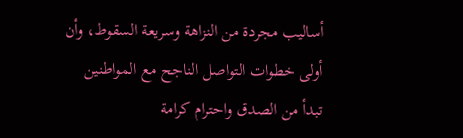أساليب مجردة من النزاهة وسريعة السقوط، وأن أولى خطوات التواصل الناجح مع المواطنين تبدأ من الصدق واحترام كرامة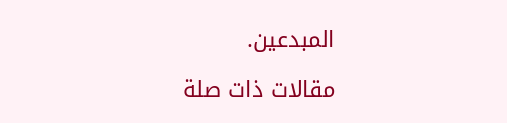المبدعين.

مقالات ذات صلة